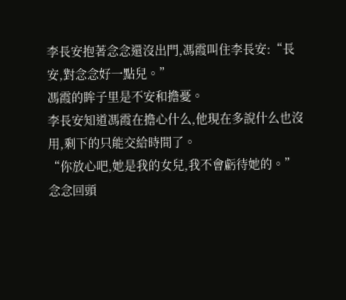李長安抱著念念還沒出門,馮霞叫住李長安:“長安,對念念好一點兒。”
馮霞的眸子里是不安和擔憂。
李長安知道馮霞在擔心什么,他現在多說什么也沒用,剩下的只能交給時間了。
“你放心吧,她是我的女兒,我不會虧待她的。”
念念回頭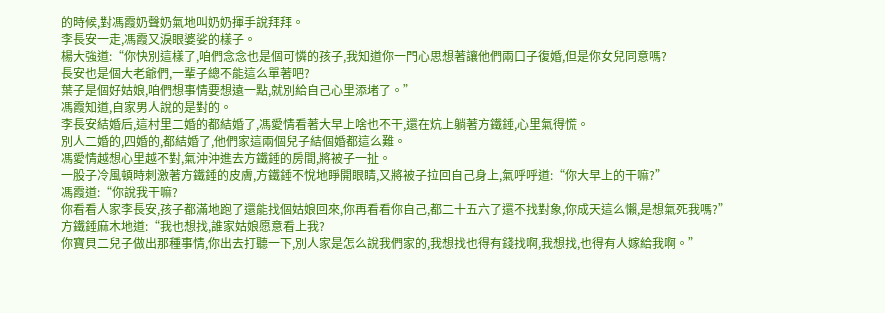的時候,對馮霞奶聲奶氣地叫奶奶揮手說拜拜。
李長安一走,馮霞又淚眼婆娑的樣子。
楊大強道:“你快別這樣了,咱們念念也是個可憐的孩子,我知道你一門心思想著讓他們兩口子復婚,但是你女兒同意嗎?
長安也是個大老爺們,一輩子總不能這么單著吧?
葉子是個好姑娘,咱們想事情要想遠一點,就別給自己心里添堵了。”
馮霞知道,自家男人說的是對的。
李長安結婚后,這村里二婚的都結婚了,馮愛情看著大早上啥也不干,還在炕上躺著方鐵錘,心里氣得慌。
別人二婚的,四婚的,都結婚了,他們家這兩個兒子結個婚都這么難。
馮愛情越想心里越不對,氣沖沖進去方鐵錘的房間,將被子一扯。
一股子冷風頓時刺激著方鐵錘的皮膚,方鐵錘不悅地睜開眼睛,又將被子拉回自己身上,氣呼呼道:“你大早上的干嘛?”
馮霞道:“你說我干嘛?
你看看人家李長安,孩子都滿地跑了還能找個姑娘回來,你再看看你自己,都二十五六了還不找對象,你成天這么懶,是想氣死我嗎?”
方鐵錘麻木地道:“我也想找,誰家姑娘愿意看上我?
你寶貝二兒子做出那種事情,你出去打聽一下,別人家是怎么說我們家的,我想找也得有錢找啊,我想找,也得有人嫁給我啊。”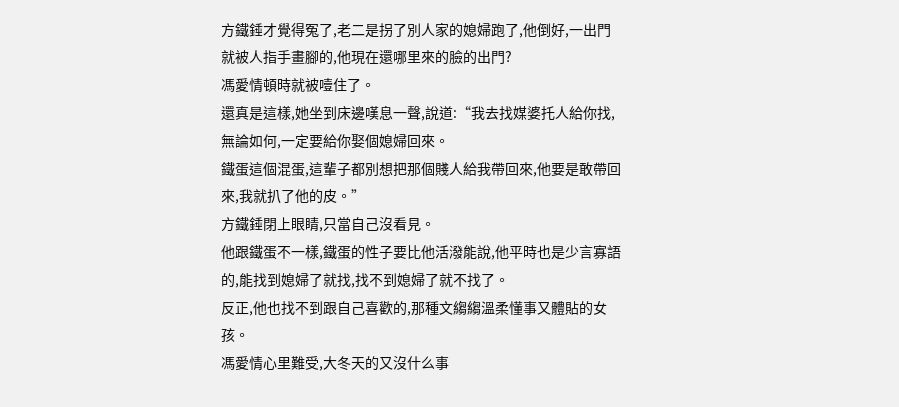方鐵錘才覺得冤了,老二是拐了別人家的媳婦跑了,他倒好,一出門就被人指手畫腳的,他現在還哪里來的臉的出門?
馮愛情頓時就被噎住了。
還真是這樣,她坐到床邊嘆息一聲,說道:“我去找媒婆托人給你找,無論如何,一定要給你娶個媳婦回來。
鐵蛋這個混蛋,這輩子都別想把那個賤人給我帶回來,他要是敢帶回來,我就扒了他的皮。”
方鐵錘閉上眼睛,只當自己沒看見。
他跟鐵蛋不一樣,鐵蛋的性子要比他活潑能說,他平時也是少言寡語的,能找到媳婦了就找,找不到媳婦了就不找了。
反正,他也找不到跟自己喜歡的,那種文縐縐溫柔懂事又體貼的女孩。
馮愛情心里難受,大冬天的又沒什么事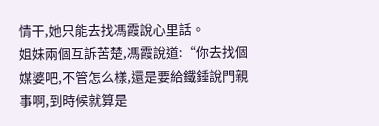情干,她只能去找馮霞說心里話。
姐妹兩個互訴苦楚,馮霞說道:“你去找個媒婆吧,不管怎么樣,還是要給鐵錘說門親事啊,到時候就算是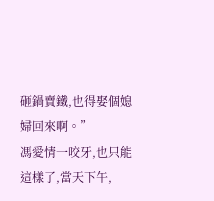砸鍋賣鐵,也得娶個媳婦回來啊。”
馮愛情一咬牙,也只能這樣了,當天下午,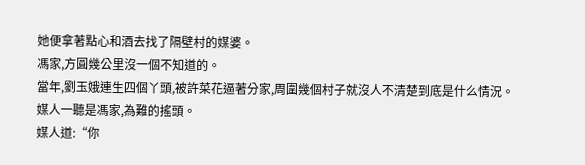她便拿著點心和酒去找了隔壁村的媒婆。
馮家,方圓幾公里沒一個不知道的。
當年,劉玉娥連生四個丫頭,被許菜花逼著分家,周圍幾個村子就沒人不清楚到底是什么情況。
媒人一聽是馮家,為難的搖頭。
媒人道:“你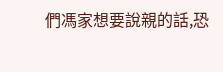們馮家想要說親的話,恐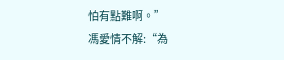怕有點難啊。”
馮愛情不解:“為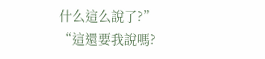什么這么說了?”
“這還要我說嗎?